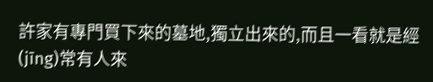許家有專門買下來的墓地,獨立出來的,而且一看就是經(jīng)常有人來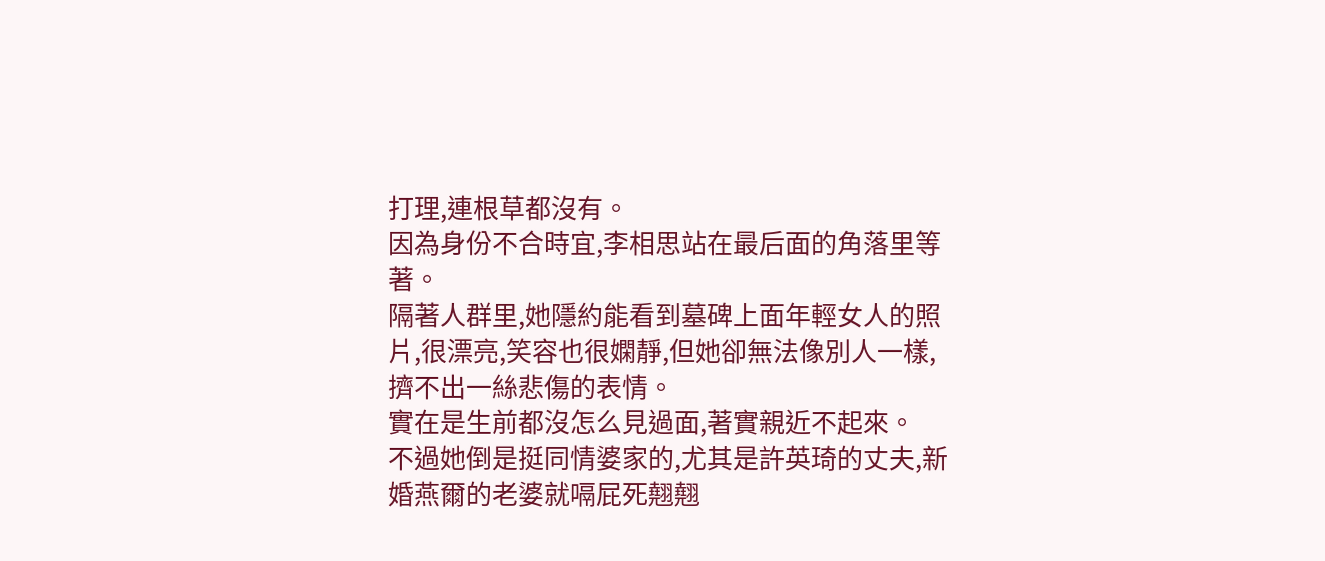打理,連根草都沒有。
因為身份不合時宜,李相思站在最后面的角落里等著。
隔著人群里,她隱約能看到墓碑上面年輕女人的照片,很漂亮,笑容也很嫻靜,但她卻無法像別人一樣,擠不出一絲悲傷的表情。
實在是生前都沒怎么見過面,著實親近不起來。
不過她倒是挺同情婆家的,尤其是許英琦的丈夫,新婚燕爾的老婆就嗝屁死翹翹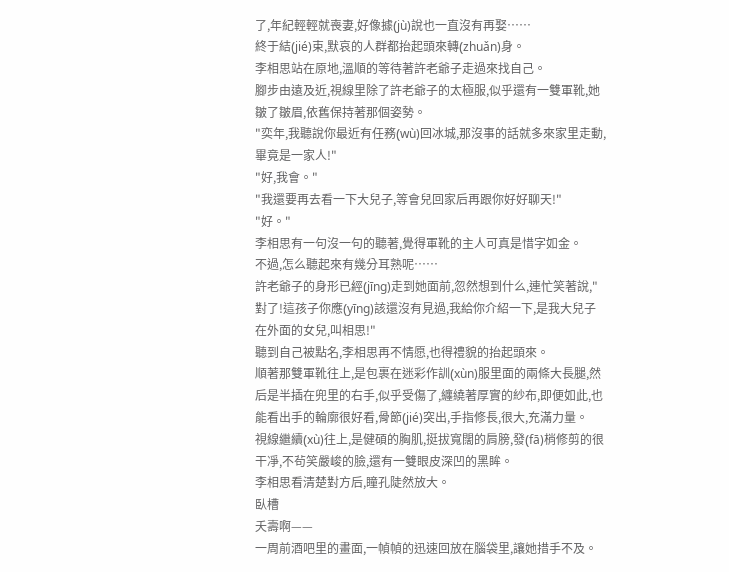了,年紀輕輕就喪妻,好像據(jù)說也一直沒有再娶……
終于結(jié)束,默哀的人群都抬起頭來轉(zhuǎn)身。
李相思站在原地,溫順的等待著許老爺子走過來找自己。
腳步由遠及近,視線里除了許老爺子的太極服,似乎還有一雙軍靴,她皺了皺眉,依舊保持著那個姿勢。
"奕年,我聽說你最近有任務(wù)回冰城,那沒事的話就多來家里走動,畢竟是一家人!"
"好,我會。"
"我還要再去看一下大兒子,等會兒回家后再跟你好好聊天!"
"好。"
李相思有一句沒一句的聽著,覺得軍靴的主人可真是惜字如金。
不過,怎么聽起來有幾分耳熟呢……
許老爺子的身形已經(jīng)走到她面前,忽然想到什么,連忙笑著說,"對了!這孩子你應(yīng)該還沒有見過,我給你介紹一下,是我大兒子在外面的女兒,叫相思!"
聽到自己被點名,李相思再不情愿,也得禮貌的抬起頭來。
順著那雙軍靴往上,是包裹在迷彩作訓(xùn)服里面的兩條大長腿,然后是半插在兜里的右手,似乎受傷了,纏繞著厚實的紗布,即便如此,也能看出手的輪廓很好看,骨節(jié)突出,手指修長,很大,充滿力量。
視線繼續(xù)往上,是健碩的胸肌,挺拔寬闊的肩膀,發(fā)梢修剪的很干凈,不茍笑嚴峻的臉,還有一雙眼皮深凹的黑眸。
李相思看清楚對方后,瞳孔陡然放大。
臥槽
夭壽啊——
一周前酒吧里的畫面,一幀幀的迅速回放在腦袋里,讓她措手不及。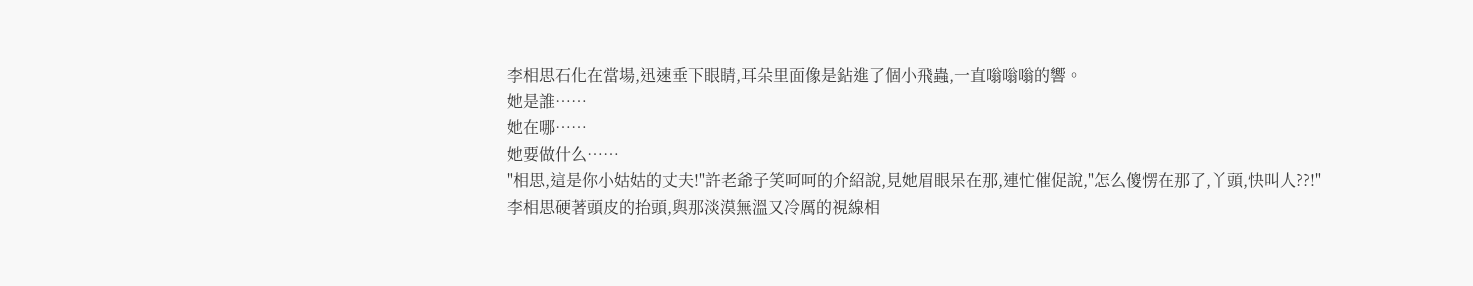李相思石化在當場,迅速垂下眼睛,耳朵里面像是鉆進了個小飛蟲,一直嗡嗡嗡的響。
她是誰……
她在哪……
她要做什么……
"相思,這是你小姑姑的丈夫!"許老爺子笑呵呵的介紹說,見她眉眼呆在那,連忙催促說,"怎么傻愣在那了,丫頭,快叫人??!"
李相思硬著頭皮的抬頭,與那淡漠無溫又冷厲的視線相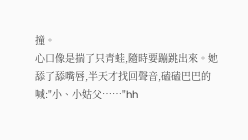撞。
心口像是揣了只青蛙,隨時要蹦跳出來。她舔了舔嘴唇,半天才找回聲音,磕磕巴巴的喊:"小、小姑父……"hh